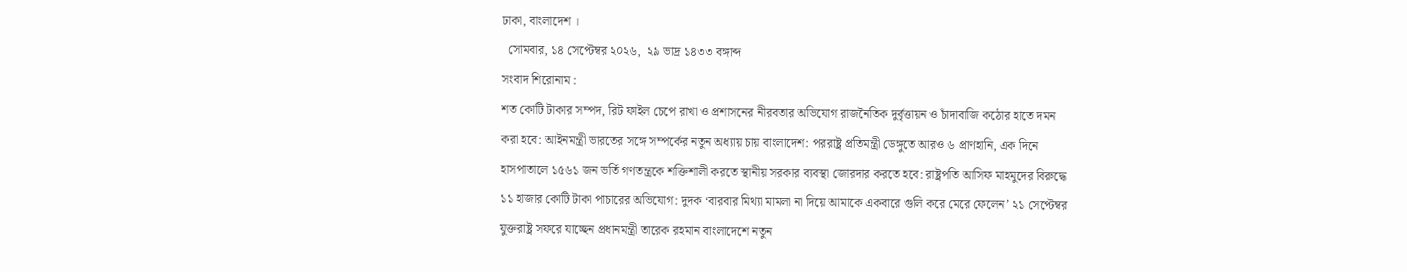ঢাকা, বাংলাদেশ ।
  সোমবার, ১৪ সেপ্টেম্বর ২০২৬,  ২৯ ভাদ্র ১৪৩৩ বঙ্গাব্দ
সংবাদ শিরোনাম :
শত কোটি টাকার সম্পদ, রিট ফাইল চেপে রাখা ও প্রশাসনের নীরবতার অভিযোগ রাজনৈতিক দুর্বৃত্তায়ন ও চাঁদাবাজি কঠোর হাতে দমন করা হবে: আইনমন্ত্রী ভারতের সঙ্গে সম্পর্কের নতুন অধ্যায় চায় বাংলাদেশ: পররাষ্ট্র প্রতিমন্ত্রী ডেঙ্গুতে আরও ৬ প্রাণহানি, এক দিনে হাসপাতালে ১৫৬১ জন ভর্তি গণতন্ত্রকে শক্তিশালী করতে স্থানীয় সরকার ব্যবস্থা জোরদার করতে হবে: রাষ্ট্রপতি আসিফ মাহমুদের বিরুদ্ধে ১১ হাজার কোটি টাকা পাচারের অভিযোগ: দুদক ‘বারবার মিথ্যা মামলা না দিয়ে আমাকে একবারে গুলি করে মেরে ফেলেন’ ২১ সেপ্টেম্বর যুক্তরাষ্ট্র সফরে যাচ্ছেন প্রধানমন্ত্রী তারেক রহমান বাংলাদেশে নতুন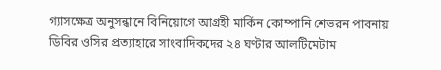গ্যাসক্ষেত্র অনুসন্ধানে বিনিয়োগে আগ্রহী মার্কিন কোম্পানি শেভরন পাবনায় ডিবির ওসির প্রত্যাহারে সাংবাদিকদের ২৪ ঘণ্টার আলটিমেটাম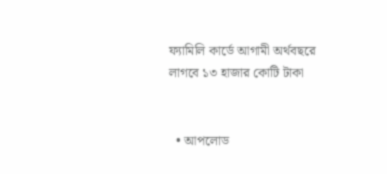ফ্যামিলি কার্ডে আগামী অর্থবছরে লাগবে ১৩ হাজার কোটি টাকা


  • আপলোড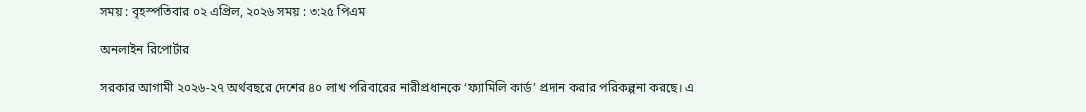সময় : বৃহস্পতিবার ০২ এপ্রিল, ২০২৬ সময় : ৩:২৫ পিএম

অনলাইন রিপোর্টার

সরকার আগামী ২০২৬-২৭ অর্থবছরে দেশের ৪০ লাখ পরিবারের নারীপ্রধানকে ‘ফ্যামিলি কার্ড’ প্রদান করার পরিকল্পনা করছে। এ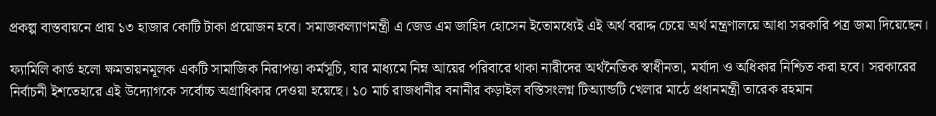প্রকল্প বাস্তবায়নে প্রায় ১৩ হাজার কোটি টাকা প্রয়োজন হবে। সমাজকল্যাণমন্ত্রী এ জেড এম জাহিদ হোসেন ইতোমধ্যেই এই অর্থ বরাদ্দ চেয়ে অর্থ মন্ত্রণালয়ে আধা সরকারি পত্র জমা দিয়েছেন।

ফ্যামিলি কার্ড হলো ক্ষমতায়নমূলক একটি সামাজিক নিরাপত্তা কর্মসূচি, যার মাধ্যমে নিম্ন আয়ের পরিবারে থাকা নারীদের অর্থনৈতিক স্বাধীনতা, মর্যাদা ও অধিকার নিশ্চিত করা হবে। সরকারের নির্বাচনী ইশতেহারে এই উদ্যোগকে সর্বোচ্চ অগ্রাধিকার দেওয়া হয়েছে। ১০ মার্চ রাজধানীর বনানীর কড়াইল বস্তিসংলগ্ন টিঅ্যান্ডটি খেলার মাঠে প্রধানমন্ত্রী তারেক রহমান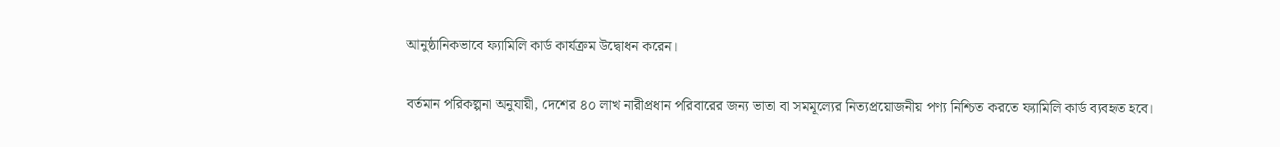আনুষ্ঠানিকভাবে ফ্যামিলি কার্ড কার্যক্রম উদ্বোধন করেন।

বর্তমান পরিকল্পনা অনুযায়ী, দেশের ৪০ লাখ নারীপ্রধান পরিবারের জন্য ভাতা বা সমমূল্যের নিত্যপ্রয়োজনীয় পণ্য নিশ্চিত করতে ফ্যামিলি কার্ড ব্যবহৃত হবে।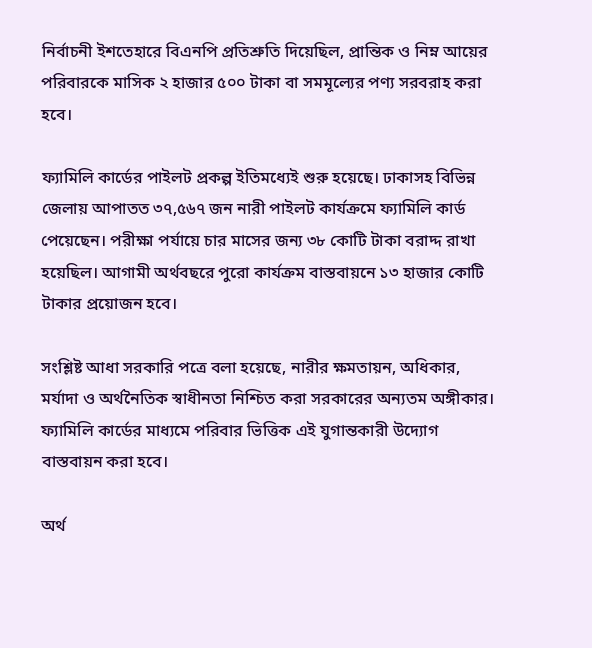নির্বাচনী ইশতেহারে বিএনপি প্রতিশ্রুতি দিয়েছিল, প্রান্তিক ও নিম্ন আয়ের পরিবারকে মাসিক ২ হাজার ৫০০ টাকা বা সমমূল্যের পণ্য সরবরাহ করা হবে।

ফ্যামিলি কার্ডের পাইলট প্রকল্প ইতিমধ্যেই শুরু হয়েছে। ঢাকাসহ বিভিন্ন জেলায় আপাতত ৩৭,৫৬৭ জন নারী পাইলট কার্যক্রমে ফ্যামিলি কার্ড পেয়েছেন। পরীক্ষা পর্যায়ে চার মাসের জন্য ৩৮ কোটি টাকা বরাদ্দ রাখা হয়েছিল। আগামী অর্থবছরে পুরো কার্যক্রম বাস্তবায়নে ১৩ হাজার কোটি টাকার প্রয়োজন হবে।

সংশ্লিষ্ট আধা সরকারি পত্রে বলা হয়েছে, নারীর ক্ষমতায়ন, অধিকার, মর্যাদা ও অর্থনৈতিক স্বাধীনতা নিশ্চিত করা সরকারের অন্যতম অঙ্গীকার। ফ্যামিলি কার্ডের মাধ্যমে পরিবার ভিত্তিক এই যুগান্তকারী উদ্যোগ বাস্তবায়ন করা হবে।

অর্থ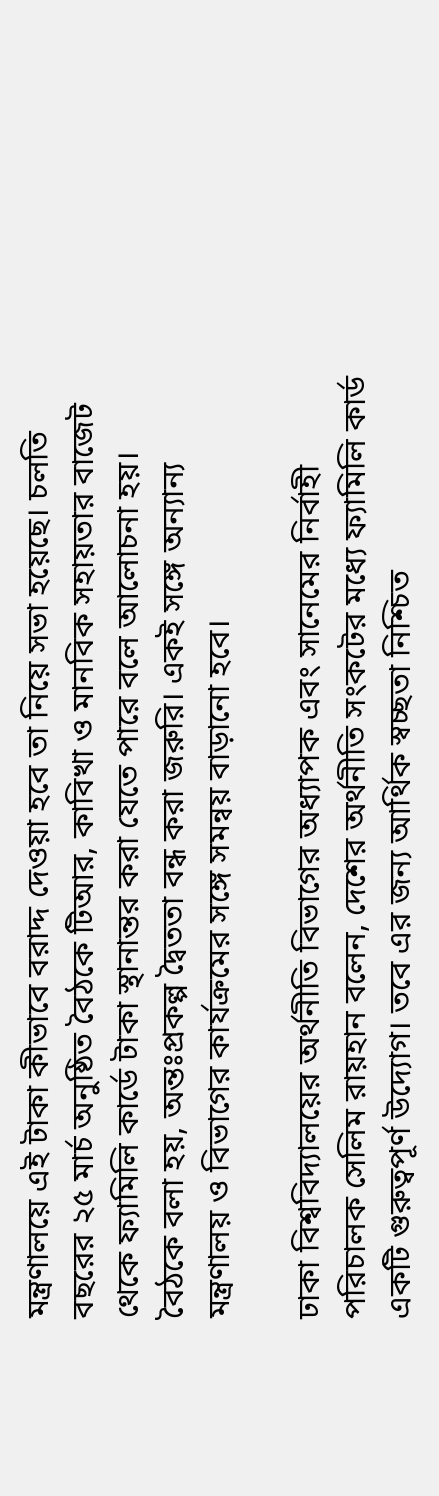মন্ত্রণালয়ে এই টাকা কীভাবে বরাদ্দ দেওয়া হবে তা নিয়ে সভা হয়েছে। চলতি বছরের ২৫ মার্চ অনুষ্ঠিত বৈঠকে টিআর, কাবিখা ও মানবিক সহায়তার বাজেট থেকে ফ্যামিলি কার্ডে টাকা স্থানান্তর করা যেতে পারে বলে আলোচনা হয়। বৈঠকে বলা হয়, অন্তঃপ্রকল্প দ্বৈততা বন্ধ করা জরুরি। একই সঙ্গে অন্যান্য মন্ত্রণালয় ও বিভাগের কার্যক্রমের সঙ্গে সমন্বয় বাড়ানো হবে।

ঢাকা বিশ্ববিদ্যালয়ের অর্থনীতি বিভাগের অধ্যাপক এবং সানেমের নির্বাহী পরিচালক সেলিম রায়হান বলেন, দেশের অর্থনীতি সংকটের মধ্যে ফ্যামিলি কার্ড একটি গুরুত্বপূর্ণ উদ্যোগ। তবে এর জন্য আর্থিক স্বচ্ছতা নিশ্চিত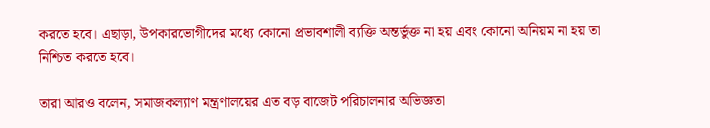করতে হবে। এছাড়া, উপকারভোগীদের মধ্যে কোনো প্রভাবশালী ব্যক্তি অন্তর্ভুক্ত না হয় এবং কোনো অনিয়ম না হয় তা নিশ্চিত করতে হবে।

তারা আরও বলেন, সমাজকল্যাণ মন্ত্রণালয়ের এত বড় বাজেট পরিচালনার অভিজ্ঞতা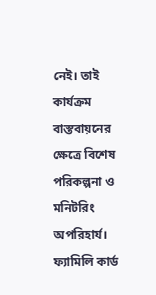নেই। তাই কার্যক্রম বাস্তবায়নের ক্ষেত্রে বিশেষ পরিকল্পনা ও মনিটরিং অপরিহার্য। ফ্যামিলি কার্ড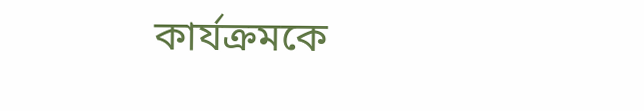কার্যক্রমকে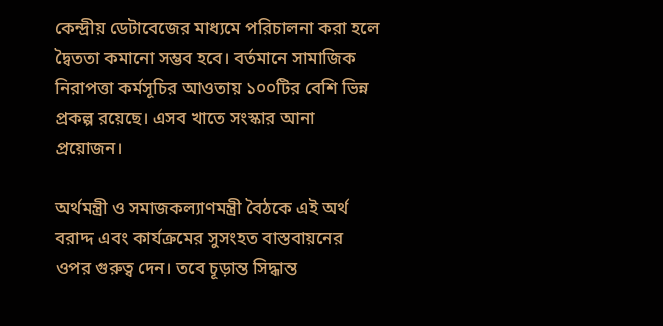কেন্দ্রীয় ডেটাবেজের মাধ্যমে পরিচালনা করা হলে দ্বৈততা কমানো সম্ভব হবে। বর্তমানে সামাজিক নিরাপত্তা কর্মসূচির আওতায় ১০০টির বেশি ভিন্ন প্রকল্প রয়েছে। এসব খাতে সংস্কার আনা প্রয়োজন।

অর্থমন্ত্রী ও সমাজকল্যাণমন্ত্রী বৈঠকে এই অর্থ বরাদ্দ এবং কার্যক্রমের সুসংহত বাস্তবায়নের ওপর গুরুত্ব দেন। তবে চূড়ান্ত সিদ্ধান্ত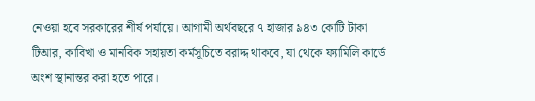নেওয়া হবে সরকারের শীর্ষ পর্যায়ে। আগামী অর্থবছরে ৭ হাজার ৯৪৩ কোটি টাকা টিআর, কাবিখা ও মানবিক সহায়তা কর্মসূচিতে বরাদ্দ থাকবে, যা থেকে ফ্যামিলি কার্ডে অংশ স্থানান্তর করা হতে পারে।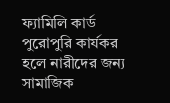ফ্যামিলি কার্ড পুরোপুরি কার্যকর হলে নারীদের জন্য সামাজিক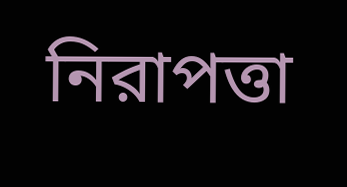নিরাপত্তা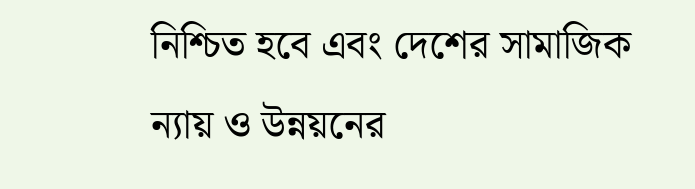নিশ্চিত হবে এবং দেশের সামাজিক ন্যায় ও উন্নয়নের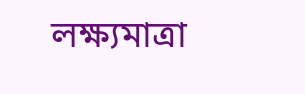লক্ষ্যমাত্রা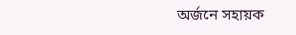অর্জনে সহায়ক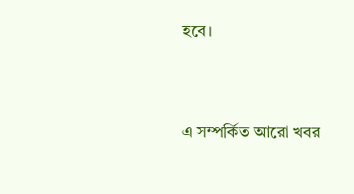হবে।



এ সম্পর্কিত আরো খবর